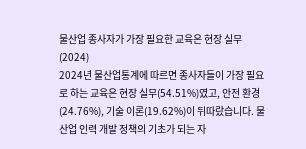물산업 종사자가 가장 필요한 교육은 현장 실무 (2024)
2024년 물산업통계에 따르면 종사자들이 가장 필요로 하는 교육은 현장 실무(54.51%)였고, 안전 환경(24.76%), 기술 이론(19.62%)이 뒤따랐습니다. 물산업 인력 개발 정책의 기초가 되는 자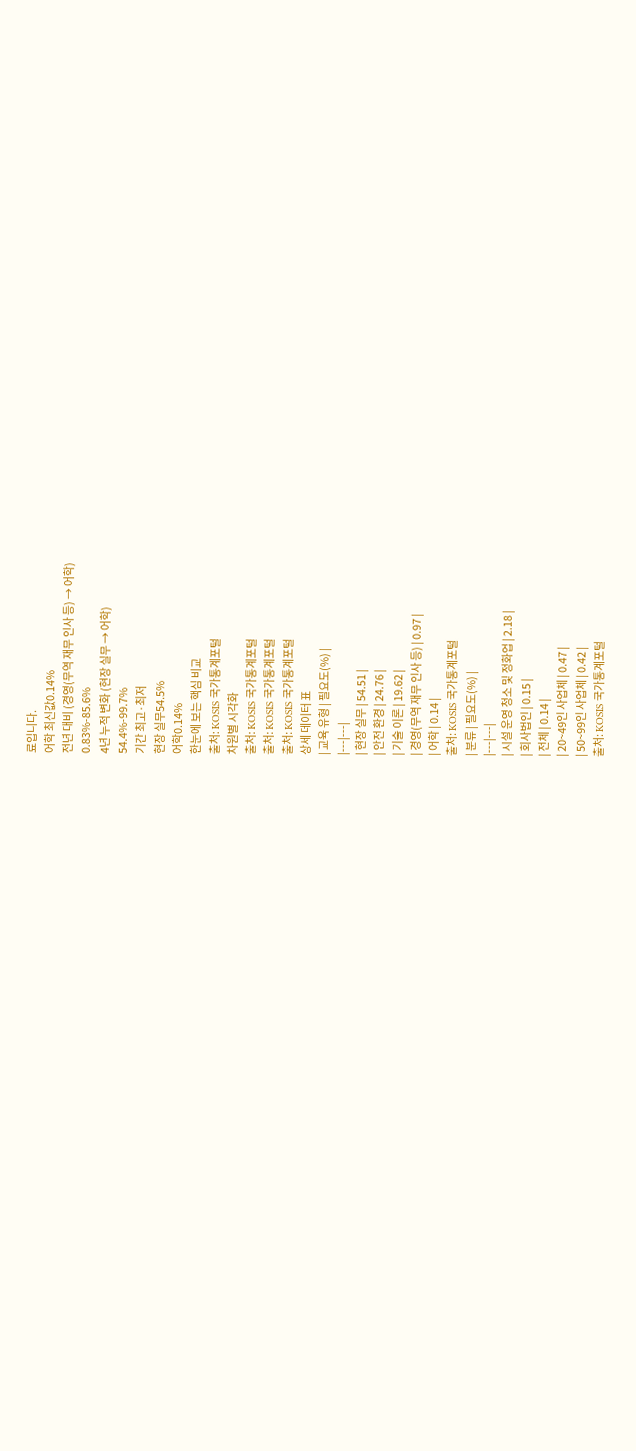료입니다.
어학 최신값0.14%
전년 대비 (경영(무역 재무 인사 등) → 어학)
0.83%-85.6%
4년 누적 변화 (현장 실무 → 어학)
54.4%-99.7%
기간 최고·최저
현장 실무54.5%
어학0.14%
한눈에 보는 핵심 비교
출처: KOSIS 국가통계포털
차원별 시각화
출처: KOSIS 국가통계포털
출처: KOSIS 국가통계포털
출처: KOSIS 국가통계포털
상세 데이터 표
| 교육 유형 | 필요도(%) |
|---|---|
| 현장 실무 | 54.51 |
| 안전 환경 | 24.76 |
| 기술 이론 | 19.62 |
| 경영(무역 재무 인사 등) | 0.97 |
| 어학 | 0.14 |
출처: KOSIS 국가통계포털
| 분류 | 필요도(%) |
|---|---|
| 시설 운영 청소 및 정화업 | 2.18 |
| 회사법인 | 0.15 |
| 전체 | 0.14 |
| 20~49인 사업체 | 0.47 |
| 50~99인 사업체 | 0.42 |
출처: KOSIS 국가통계포털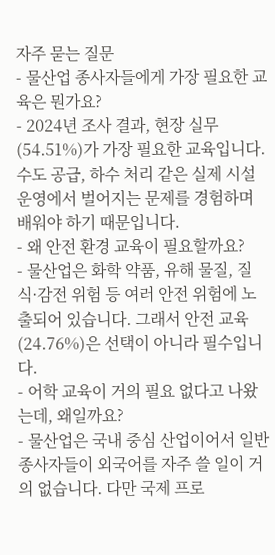자주 묻는 질문
- 물산업 종사자들에게 가장 필요한 교육은 뭔가요?
- 2024년 조사 결과, 현장 실무(54.51%)가 가장 필요한 교육입니다. 수도 공급, 하수 처리 같은 실제 시설 운영에서 벌어지는 문제를 경험하며 배워야 하기 때문입니다.
- 왜 안전 환경 교육이 필요할까요?
- 물산업은 화학 약품, 유해 물질, 질식·감전 위험 등 여러 안전 위험에 노출되어 있습니다. 그래서 안전 교육(24.76%)은 선택이 아니라 필수입니다.
- 어학 교육이 거의 필요 없다고 나왔는데, 왜일까요?
- 물산업은 국내 중심 산업이어서 일반 종사자들이 외국어를 자주 쓸 일이 거의 없습니다. 다만 국제 프로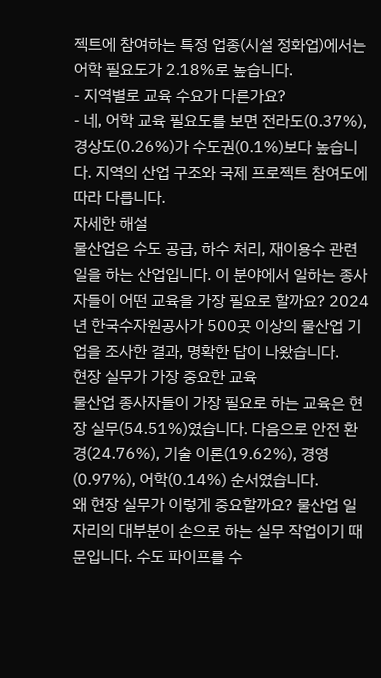젝트에 참여하는 특정 업종(시설 정화업)에서는 어학 필요도가 2.18%로 높습니다.
- 지역별로 교육 수요가 다른가요?
- 네, 어학 교육 필요도를 보면 전라도(0.37%), 경상도(0.26%)가 수도권(0.1%)보다 높습니다. 지역의 산업 구조와 국제 프로젝트 참여도에 따라 다릅니다.
자세한 해설
물산업은 수도 공급, 하수 처리, 재이용수 관련 일을 하는 산업입니다. 이 분야에서 일하는 종사자들이 어떤 교육을 가장 필요로 할까요? 2024년 한국수자원공사가 500곳 이상의 물산업 기업을 조사한 결과, 명확한 답이 나왔습니다.
현장 실무가 가장 중요한 교육
물산업 종사자들이 가장 필요로 하는 교육은 현장 실무(54.51%)였습니다. 다음으로 안전 환경(24.76%), 기술 이론(19.62%), 경영(0.97%), 어학(0.14%) 순서였습니다.
왜 현장 실무가 이렇게 중요할까요? 물산업 일자리의 대부분이 손으로 하는 실무 작업이기 때문입니다. 수도 파이프를 수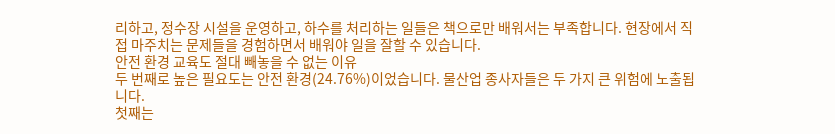리하고, 정수장 시설을 운영하고, 하수를 처리하는 일들은 책으로만 배워서는 부족합니다. 현장에서 직접 마주치는 문제들을 경험하면서 배워야 일을 잘할 수 있습니다.
안전 환경 교육도 절대 빼놓을 수 없는 이유
두 번째로 높은 필요도는 안전 환경(24.76%)이었습니다. 물산업 종사자들은 두 가지 큰 위험에 노출됩니다.
첫째는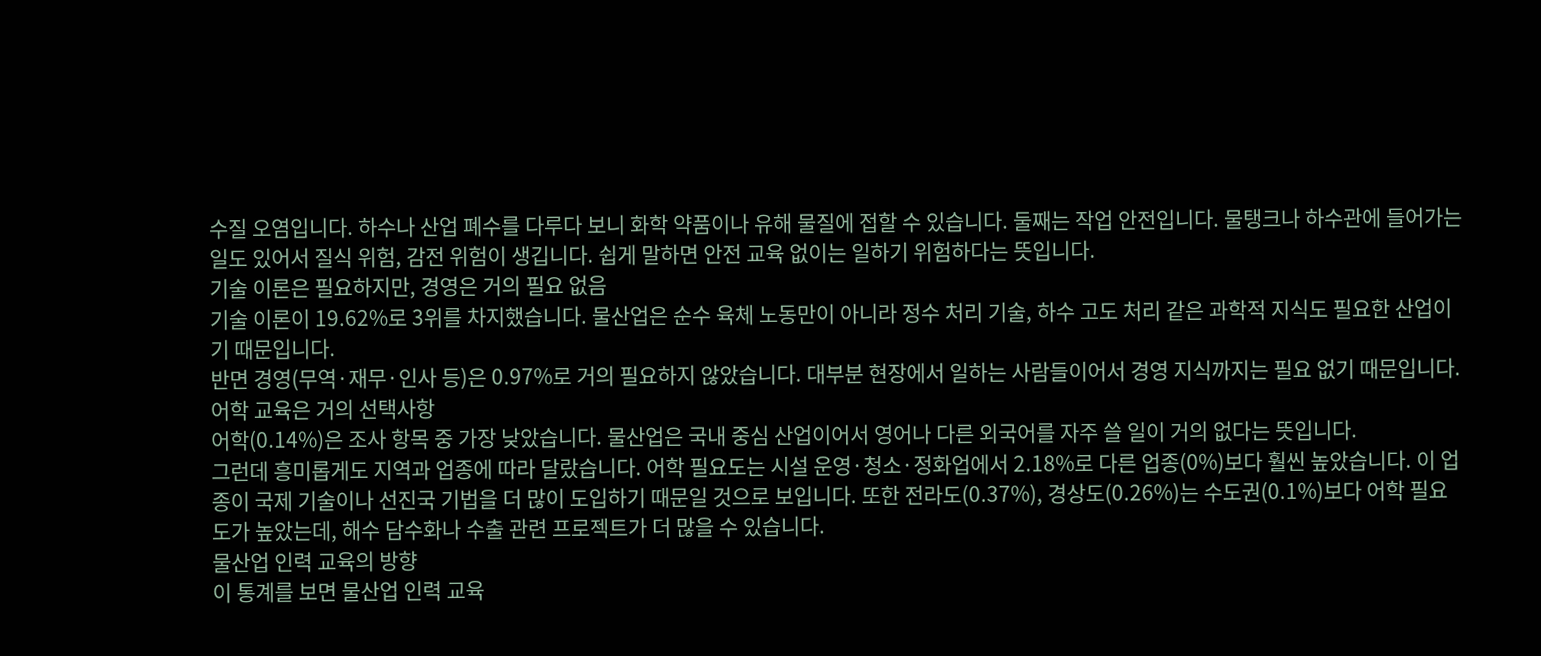수질 오염입니다. 하수나 산업 폐수를 다루다 보니 화학 약품이나 유해 물질에 접할 수 있습니다. 둘째는 작업 안전입니다. 물탱크나 하수관에 들어가는 일도 있어서 질식 위험, 감전 위험이 생깁니다. 쉽게 말하면 안전 교육 없이는 일하기 위험하다는 뜻입니다.
기술 이론은 필요하지만, 경영은 거의 필요 없음
기술 이론이 19.62%로 3위를 차지했습니다. 물산업은 순수 육체 노동만이 아니라 정수 처리 기술, 하수 고도 처리 같은 과학적 지식도 필요한 산업이기 때문입니다.
반면 경영(무역·재무·인사 등)은 0.97%로 거의 필요하지 않았습니다. 대부분 현장에서 일하는 사람들이어서 경영 지식까지는 필요 없기 때문입니다.
어학 교육은 거의 선택사항
어학(0.14%)은 조사 항목 중 가장 낮았습니다. 물산업은 국내 중심 산업이어서 영어나 다른 외국어를 자주 쓸 일이 거의 없다는 뜻입니다.
그런데 흥미롭게도 지역과 업종에 따라 달랐습니다. 어학 필요도는 시설 운영·청소·정화업에서 2.18%로 다른 업종(0%)보다 훨씬 높았습니다. 이 업종이 국제 기술이나 선진국 기법을 더 많이 도입하기 때문일 것으로 보입니다. 또한 전라도(0.37%), 경상도(0.26%)는 수도권(0.1%)보다 어학 필요도가 높았는데, 해수 담수화나 수출 관련 프로젝트가 더 많을 수 있습니다.
물산업 인력 교육의 방향
이 통계를 보면 물산업 인력 교육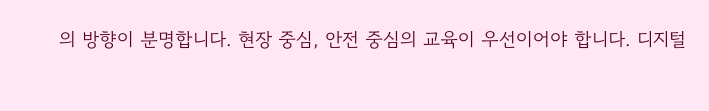의 방향이 분명합니다. 현장 중심, 안전 중심의 교육이 우선이어야 합니다. 디지털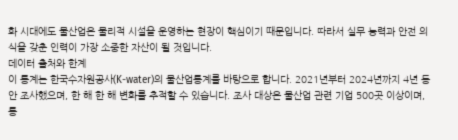화 시대에도 물산업은 물리적 시설을 운영하는 현장이 핵심이기 때문입니다. 따라서 실무 능력과 안전 의식을 갖춘 인력이 가장 소중한 자산이 될 것입니다.
데이터 출처와 한계
이 통계는 한국수자원공사(K-water)의 물산업통계를 바탕으로 합니다. 2021년부터 2024년까지 4년 동안 조사했으며, 한 해 한 해 변화를 추적할 수 있습니다. 조사 대상은 물산업 관련 기업 500곳 이상이며, 통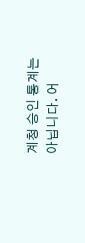계청 승인 통계는 아닙니다. 어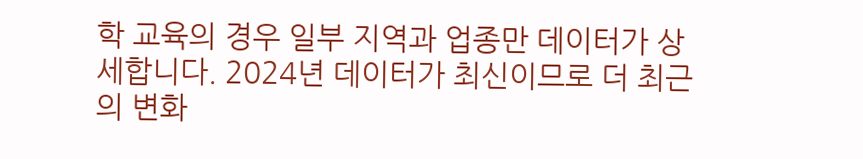학 교육의 경우 일부 지역과 업종만 데이터가 상세합니다. 2024년 데이터가 최신이므로 더 최근의 변화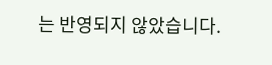는 반영되지 않았습니다.